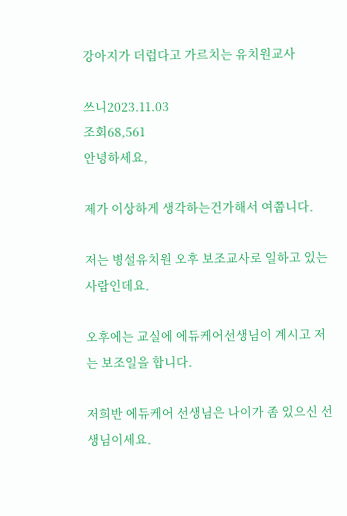강아지가 더럽다고 가르치는 유치원교사

쓰니2023.11.03
조회68,561
안녕하세요,

제가 이상하게 생각하는건가해서 여쭙니다.

저는 병설유치원 오후 보조교사로 일하고 있는 사람인데요.

오후에는 교실에 에듀케어선생님이 계시고 저는 보조일을 합니다.

저희반 에듀케어 선생님은 나이가 좀 있으신 선생님이세요.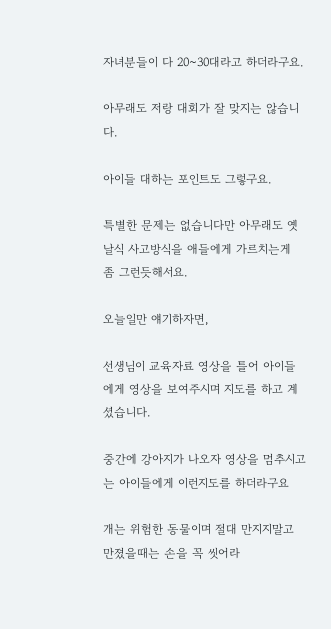자녀분들이 다 20~30대라고 하더라구요.

아무래도 저랑 대회가 잘 맞지는 않습니다.

아이들 대하는 포인트도 그렇구요.

특별한 문제는 없습니다만 아무래도 옛날식 사고방식을 애들에게 가르치는게 좀 그런듯해서요.

오늘일만 얘기하자면,

선생님이 교육자료 영상을 틀어 아이들에게 영상을 보여주시며 지도를 하고 계셨습니다.

중간에 강아지가 나오자 영상을 멈추시고는 아이들에게 이런지도를 하더라구요

개는 위험한 동물이며 절대 만지지말고 만졌을때는 손을 꼭 씻어라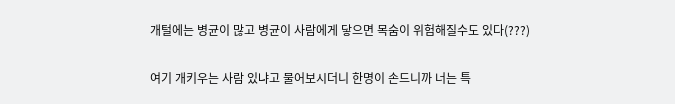개털에는 병균이 많고 병균이 사람에게 닿으면 목숨이 위험해질수도 있다(???)

여기 개키우는 사람 있냐고 물어보시더니 한명이 손드니까 너는 특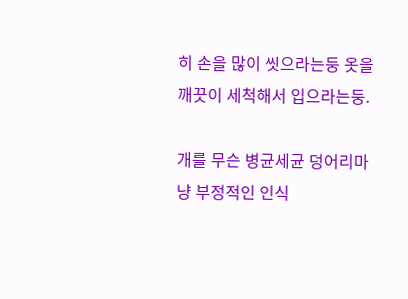히 손을 많이 씻으라는둥 옷을 깨끗이 세척해서 입으라는둥.

개를 무슨 병균세균 덩어리마냥 부정적인 인식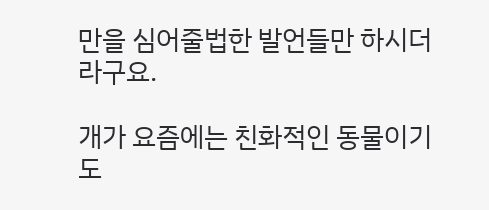만을 심어줄법한 발언들만 하시더라구요.

개가 요즘에는 친화적인 동물이기도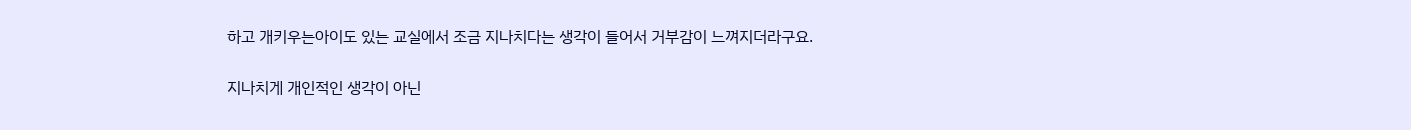하고 개키우는아이도 있는 교실에서 조금 지나치다는 생각이 들어서 거부감이 느껴지더라구요.

지나치게 개인적인 생각이 아닌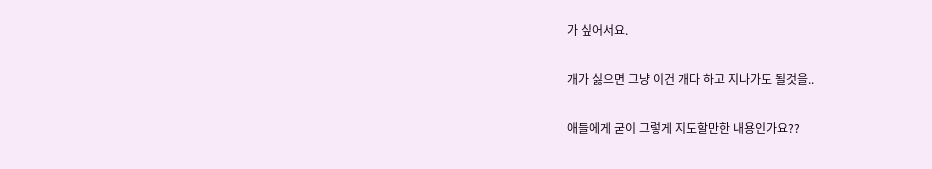가 싶어서요.

개가 싫으면 그냥 이건 개다 하고 지나가도 될것을..

애들에게 굳이 그렇게 지도할만한 내용인가요??